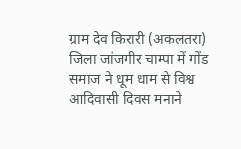ग्राम देव किरारी (अकलतरा) जिला जांजगीर चाम्पा में गोंड समाज ने धूम धाम से विश्व आदिवासी दिवस मनाने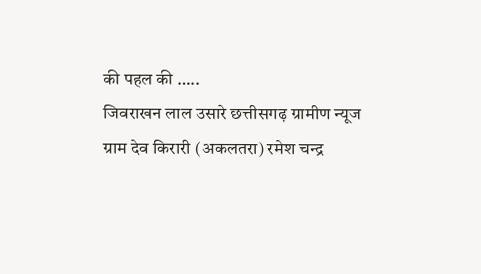की पहल की …..
जिवराखन लाल उसारे छत्तीसगढ़ ग्रामीण न्यूज
ग्राम देव किरारी (अकलतरा) रमेश चन्द्र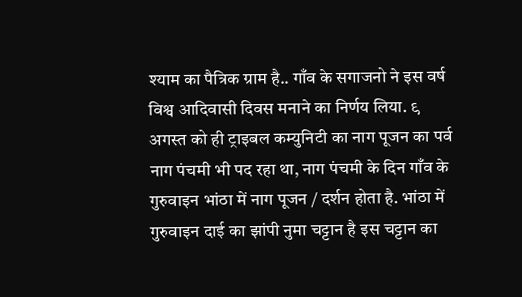श्याम का पैत्रिक ग्राम है.. गाँव के सगाजनो ने इस वर्ष विश्व आदिवासी दिवस मनाने का निर्णय लिया. ९ अगस्त को ही ट्राइबल कम्युनिटी का नाग पूजन का पर्व नाग पंचमी भी पद रहा था, नाग पंचमी के दिन गाँव के गुरुवाइन भांठा में नाग पूजन / दर्शन होता है. भांठा में गुरुवाइन दाई का झांपी नुमा चट्टान है इस चट्टान का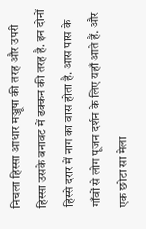निचला हिस्सा आधार मञ्जूषा की तरह और उपरी हिस्सा उसके बनावट में ढक्कन की तरह है. इन दोनों हिस्से दरार में नाग का वास होता है. आस पास के गाँवों से लोग पूजन दर्शन के लिए यहाँ आते हैं. और एक छोटा सा मेला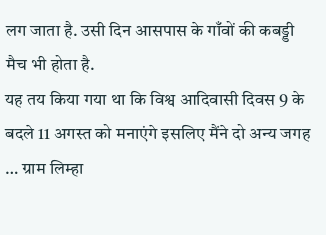लग जाता है. उसी दिन आसपास के गाँवों की कबड्डी मैच भी होता है.
यह तय किया गया था कि विश्व आदिवासी दिवस 9 के बदले 11 अगस्त को मनाएंगे इसलिए मैंने दो अन्य जगह … ग्राम लिम्हा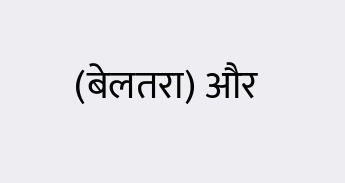(बेलतरा) और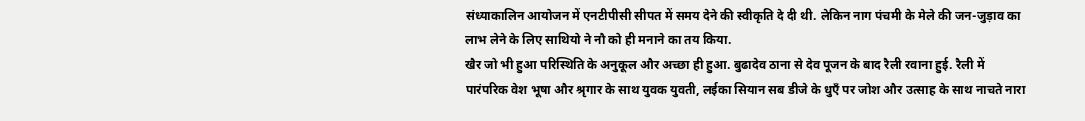संध्याकालिन आयोजन में एनटीपीसी सीपत में समय देने की स्वीकृति दे दी थी. लेकिन नाग पंचमी के मेले की जन-जुड़ाव का लाभ लेने के लिए साथियो ने नौ को ही मनाने का तय किया.
खैर जो भी हुआ परिस्थिति के अनुकूल और अच्छा ही हुआ. बुढादेव ठाना से देव पूजन के बाद रैली रवाना हुई. रैली में पारंपरिक वेश भूषा और श्रृगार के साथ युवक युवती, लईका सियान सब डीजे के धुएँ पर जोश और उत्साह के साथ नाचते नारा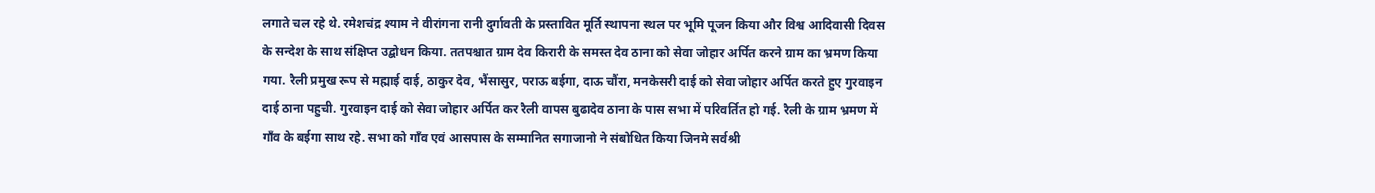लगाते चल रहे थे. रमेशचंद्र श्याम ने वीरांगना रानी दुर्गावती के प्रस्तावित मूर्ति स्थापना स्थल पर भूमि पूजन किया और विश्व आदिवासी दिवस के सन्देश के साथ संक्षिप्त उद्बोधन किया. ततपश्चात ग्राम देव किरारी के समस्त देव ठाना को सेवा जोहार अर्पित करने ग्राम का भ्रमण किया गया. रैली प्रमुख रूप से मह्माई दाई, ठाकुर देव, भैंसासुर, पराऊ बईगा, दाऊ चौंरा, मनकेसरी दाई को सेवा जोहार अर्पित करते हुए गुरवाइन दाई ठाना पहुची. गुरवाइन दाई को सेवा जोहार अर्पित कर रैली वापस बुढादेव ठाना के पास सभा में परिवर्तित हो गई. रैली के ग्राम भ्रमण में गाँव के बईगा साथ रहे. सभा को गाँव एवं आसपास के सम्मानित सगाजानो ने संबोधित किया जिनमे सर्वश्री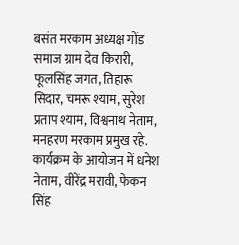बसंत मरकाम अध्यक्ष गोंड समाज ग्राम देव किरारी, फूलसिंह जगत, तिहारू सिदार, चमरू श्याम, सुरेश प्रताप श्याम, विश्वनाथ नेताम, मनहरण मरकाम प्रमुख रहे. कार्यक्रम के आयोजन में धनेश नेताम, वीरेंद्र मरावी, फेकन सिंह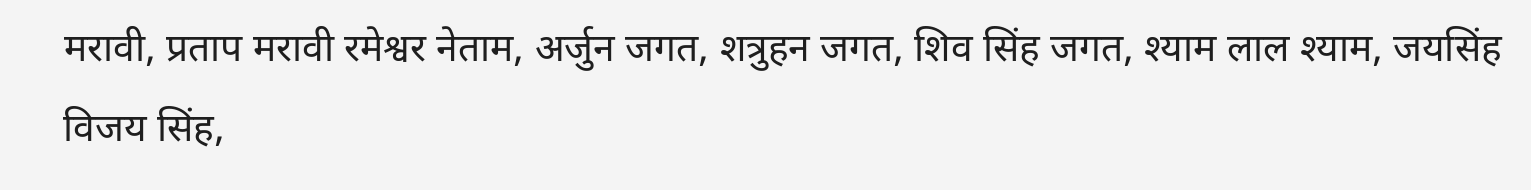मरावी, प्रताप मरावी रमेश्वर नेताम, अर्जुन जगत, शत्रुहन जगत, शिव सिंह जगत, श्याम लाल श्याम, जयसिंह विजय सिंह,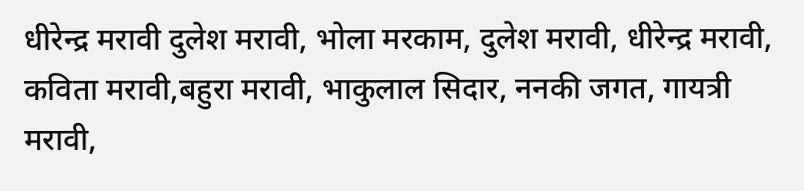धीरेन्द्र मरावी दुलेश मरावी, भोला मरकाम, दुलेश मरावी, धीरेन्द्र मरावी, कविता मरावी,बहुरा मरावी, भाकुलाल सिदार, ननकी जगत, गायत्री मरावी,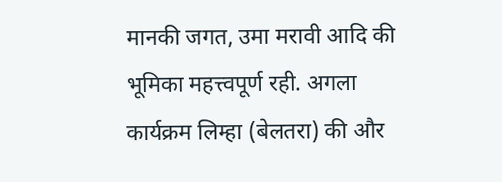मानकी जगत, उमा मरावी आदि की भूमिका महत्त्वपूर्ण रही. अगला कार्यक्रम लिम्हा (बेलतरा) की और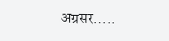अग्रसर…..